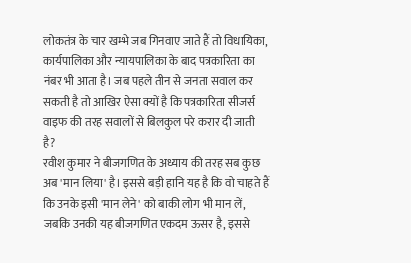लोकतंत्र के चार खम्भे जब गिनवाए जाते हैं तो विधायिका, कार्यपालिका और न्यायपालिका के बाद पत्रकारिता का नंबर भी आता है। जब पहले तीन से जनता सवाल कर सकती है तो आखिर ऐसा क्यों है कि पत्रकारिता सीजर्स वाइफ की तरह सवालों से बिलकुल परे करार दी जाती है?
रवीश कुमार ने बीजगणित के अध्याय की तरह सब कुछ अब 'मान लिया' है। इससे बड़ी हानि यह है कि वो चाहते हैं कि उनके इसी 'मान लेने' को बाकी लोग भी मान लें, जबकि उनकी यह बीजगणित एकदम ऊसर है, इससे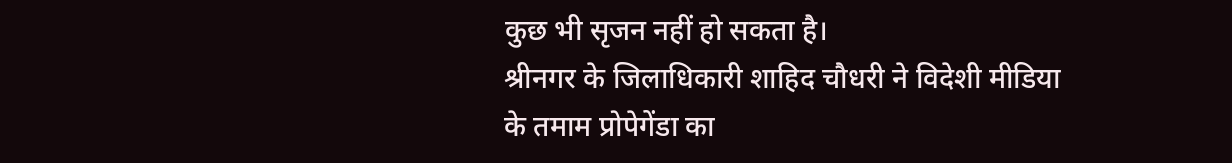कुछ भी सृजन नहीं हो सकता है।
श्रीनगर के जिलाधिकारी शाहिद चौधरी ने विदेशी मीडिया के तमाम प्रोपेगेंडा का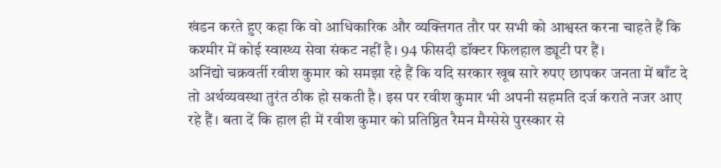खंडन करते हुए कहा कि वो आधिकारिक और व्यक्तिगत तौर पर सभी को आश्वस्त करना चाहते हैं कि कश्मीर में कोई स्वास्थ्य सेवा संकट नहीं है। 94 फीसदी डॉक्टर फिलहाल ड्यूटी पर हैं।
अनिंद्यो चक्रवर्ती रवीश कुमार को समझा रहे हैं कि यदि सरकार खूब सारे रुपए छापकर जनता में बाँट दे तो अर्थव्यवस्था तुरंत ठीक हो सकती है। इस पर रवीश कुमार भी अपनी सहमति दर्ज कराते नजर आए रहे हैं। बता दें कि हाल ही में रवीश कुमार को प्रतिष्ठित रैमन मैग्सेसे पुरस्कार से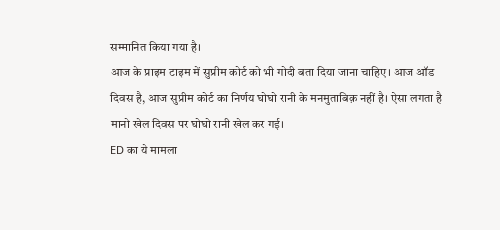सम्मानित किया गया है।
आज के प्राइम टाइम में सुप्रीम कोर्ट को भी गोदी बता दिया जाना चाहिए। आज ऑड दिवस है, आज सुप्रीम कोर्ट का निर्णय घोघो रानी के मनमुताबिक़ नहीं है। ऐसा लगता है मानो खेल दिवस पर घोघो रानी खेल कर गई।
ED का ये मामला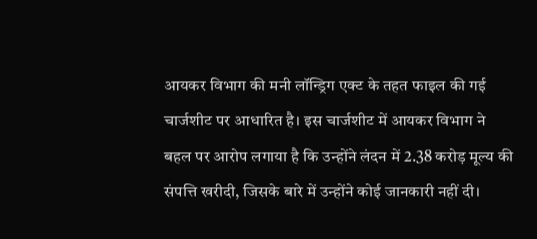आयकर विभाग की मनी लॉन्ड्रिग एक्ट के तहत फाइल की गई चार्जशीट पर आधारित है। इस चार्जशीट में आयकर विभाग ने बहल पर आरोप लगाया है कि उन्होंने लंदन में 2.38 करोड़ मूल्य की संपत्ति खरीदी, जिसके बारे में उन्होंने कोई जानकारी नहीं दी।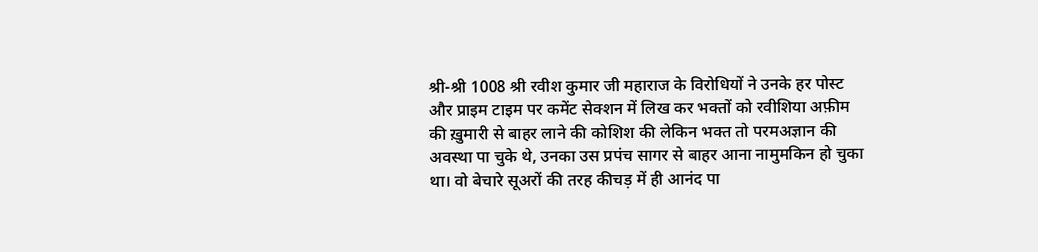श्री-श्री 1008 श्री रवीश कुमार जी महाराज के विरोधियों ने उनके हर पोस्ट और प्राइम टाइम पर कमेंट सेक्शन में लिख कर भक्तों को रवीशिया अफ़ीम की ख़ुमारी से बाहर लाने की कोशिश की लेकिन भक्त तो परमअज्ञान की अवस्था पा चुके थे, उनका उस प्रपंच सागर से बाहर आना नामुमकिन हो चुका था। वो बेचारे सूअरों की तरह कीचड़ में ही आनंद पा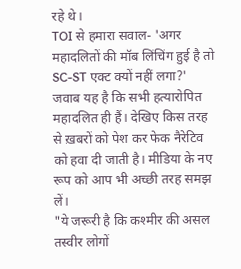रहे थे।
TOI से हमारा सवाल- 'अगर महादलितों की मॉब लिंचिंग हुई है तो SC-ST एक्ट क्यों नहीं लगा?' जवाब यह है कि सभी हत्यारोपित महादलित ही हैं। देखिए किस तरह से ख़बरों को पेश कर फेक नैरेटिव को हवा दी जाती है। मीडिया के नए रूप को आप भी अच्छी तरह समझ लें।
"ये जरूरी है कि कश्मीर की असल तस्वीर लोगों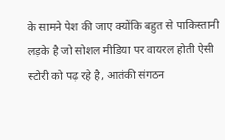के सामने पेश की जाए क्योंकि बहुत से पाकिस्तानी लड़के है जो सोशल मीडिया पर वायरल होती ऐसी स्टोरी को पढ़ रहे है, आतंकी संगठन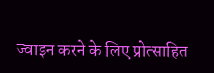ज्वाइन करने के लिए प्रोत्साहित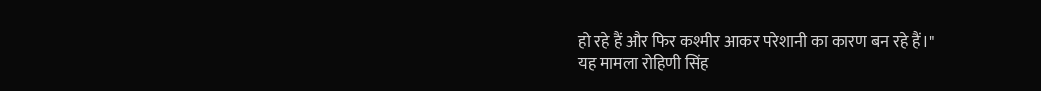हो रहे हैं और फिर कश्मीर आकर परेशानी का कारण बन रहे हैं।"
यह मामला रोहिणी सिंह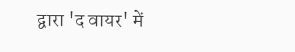द्वारा 'द वायर' में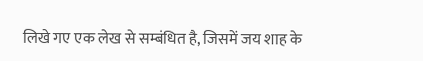लिखे गए एक लेख से सम्बंधित है, जिसमें जय शाह के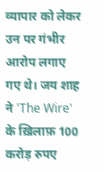व्यापार को लेकर उन पर गंभीर आरोप लगाए गए थे। जय शाह ने 'The Wire' के ख़िलाफ़ 100 करोड़ रुपए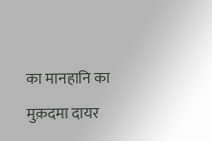का मानहानि का मुक़दमा दायर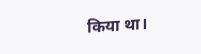किया था।